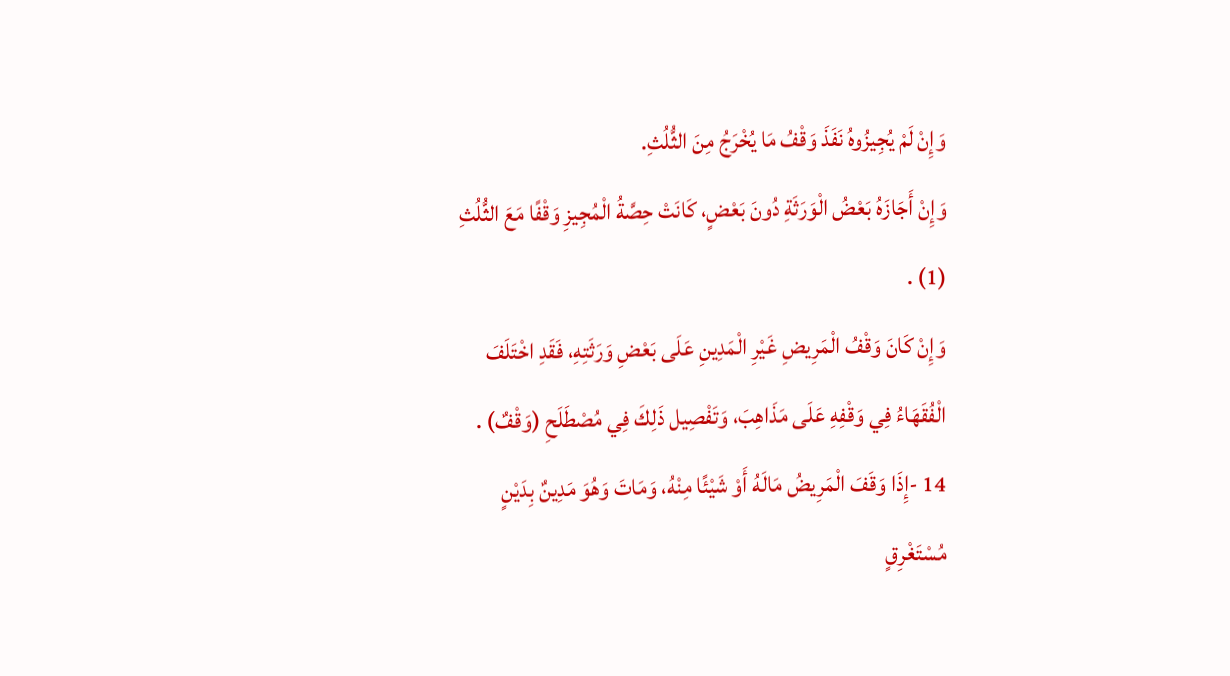وَإِنْ لَمْ يُجِيزُوهُ نَفَذَ وَقْفُ مَا يُخْرَجُ مِنَ الثُّلُثِ.
وَإِنْ أَجَازَهُ بَعْضُ الْوَرَثَةِ دُونَ بَعْضٍ، كَانَتْ حِصَّةُ الْمُجِيزِ وَقْفًا مَعَ الثُّلُثِ (1) .
وَإِنْ كَانَ وَقْفُ الْمَرِيضِ غَيْرِ الْمَدِينِ عَلَى بَعْضِ وَرَثَتِهِ، فَقَدِ اخْتَلَفَ الْفُقَهَاءُ فِي وَقْفِهِ عَلَى مَذَاهِبَ، وَتَفْصِيل ذَلِكَ فِي مُصْطَلَحِ (وَقْفٌ) .
14 -إِذَا وَقَفَ الْمَرِيضُ مَالَهُ أَوْ شَيْئًا مِنْهُ، وَمَاتَ وَهُوَ مَدِينٌ بِدَيْنٍ مُسْتَغْرِقٍ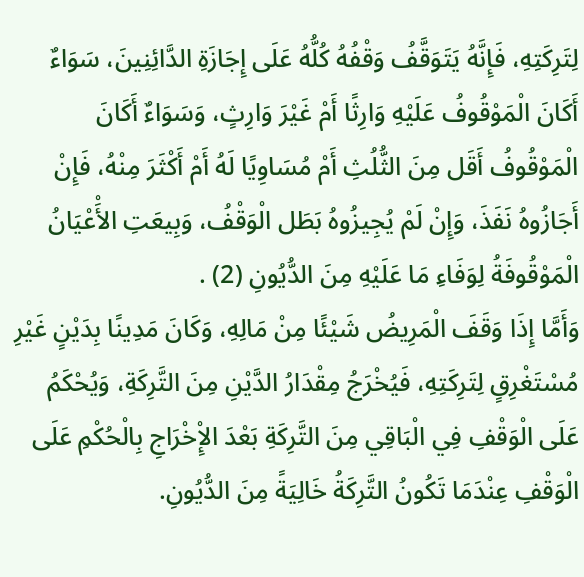لِتَرِكَتِهِ، فَإِنَّهُ يَتَوَقَّفُ وَقْفُهُ كُلُّهُ عَلَى إِجَازَةِ الدَّائِنِينَ، سَوَاءٌ أَكَانَ الْمَوْقُوفُ عَلَيْهِ وَارِثًا أَمْ غَيْرَ وَارِثٍ، وَسَوَاءٌ أَكَانَ الْمَوْقُوفُ أَقَل مِنَ الثُّلُثِ أَمْ مُسَاوِيًا لَهُ أَمْ أَكْثَرَ مِنْهُ، فَإِنْ أَجَازُوهُ نَفَذَ، وَإِنْ لَمْ يُجِيزُوهُ بَطَل الْوَقْفُ، وَبِيعَتِ الأَْعْيَانُ الْمَوْقُوفَةُ لِوَفَاءِ مَا عَلَيْهِ مِنَ الدُّيُونِ (2) .
وَأَمَّا إِذَا وَقَفَ الْمَرِيضُ شَيْئًا مِنْ مَالِهِ، وَكَانَ مَدِينًا بِدَيْنٍ غَيْرِ مُسْتَغْرِقٍ لِتَرِكَتِهِ، فَيُخْرَجُ مِقْدَارُ الدَّيْنِ مِنَ التَّرِكَةِ، وَيُحْكَمُ عَلَى الْوَقْفِ فِي الْبَاقِي مِنَ التَّرِكَةِ بَعْدَ الإِْخْرَاجِ بِالْحُكْمِ عَلَى الْوَقْفِ عِنْدَمَا تَكُونُ التَّرِكَةُ خَالِيَةً مِنَ الدُّيُونِ.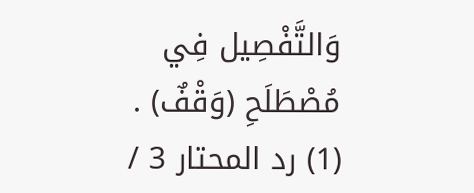وَالتَّفْصِيل فِي مُصْطَلَحِ (وَقْفٌ) .
(1) رد المحتار 3 /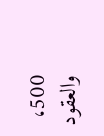500، والعقود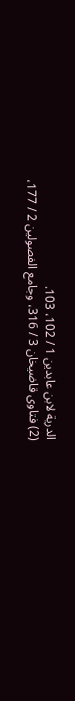الدرية لابن عابدين 1 / 102، 103.
(2) فتاوى قاضيخان 3 / 316، وجامع الفصولين 2 / 177،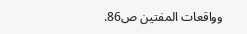وواقعات المفتين ص86.